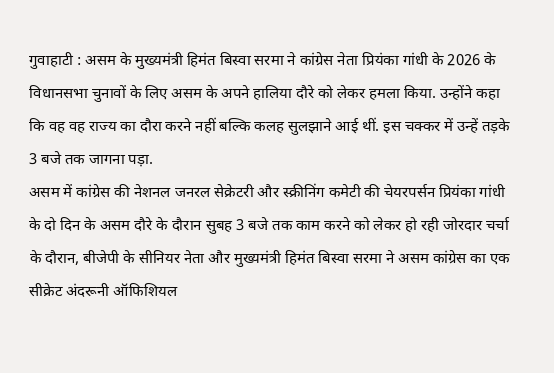गुवाहाटी : असम के मुख्यमंत्री हिमंत बिस्वा सरमा ने कांग्रेस नेता प्रियंका गांधी के 2026 के विधानसभा चुनावों के लिए असम के अपने हालिया दौरे को लेकर हमला किया. उन्होंने कहा कि वह वह राज्य का दौरा करने नहीं बल्कि कलह सुलझाने आई थीं. इस चक्कर में उन्हें तड़के 3 बजे तक जागना पड़ा.
असम में कांग्रेस की नेशनल जनरल सेक्रेटरी और स्क्रीनिंग कमेटी की चेयरपर्सन प्रियंका गांधी के दो दिन के असम दौरे के दौरान सुबह 3 बजे तक काम करने को लेकर हो रही जोरदार चर्चा के दौरान, बीजेपी के सीनियर नेता और मुख्यमंत्री हिमंत बिस्वा सरमा ने असम कांग्रेस का एक सीक्रेट अंदरूनी ऑफिशियल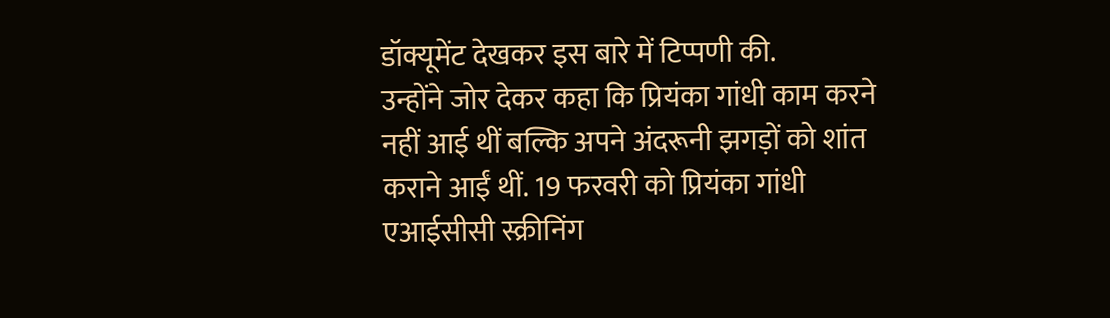डॉक्यूमेंट देखकर इस बारे में टिप्पणी की.
उन्होंने जोर देकर कहा कि प्रियंका गांधी काम करने नहीं आई थीं बल्कि अपने अंदरूनी झगड़ों को शांत कराने आईं थीं. 19 फरवरी को प्रियंका गांधी एआईसीसी स्क्रीनिंग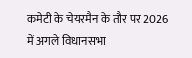कमेटी के चेयरमैन के तौर पर 2026 में अगले विधानसभा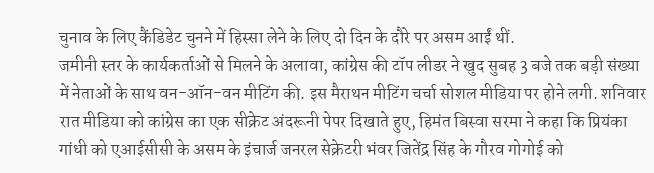चुनाव के लिए कैंडिडेट चुनने में हिस्सा लेने के लिए दो दिन के दौरे पर असम आईं थीं.
जमीनी स्तर के कार्यकर्ताओं से मिलने के अलावा, कांग्रेस की टॉप लीडर ने खुद सुबह 3 बजे तक बड़ी संख्या में नेताओं के साथ वन-ऑन-वन मीटिंग की. इस मैराथन मीटिंग चर्चा सोशल मीडिया पर होने लगी. शनिवार रात मीडिया को कांग्रेस का एक सीक्रेट अंदरूनी पेपर दिखाते हुए, हिमंत बिस्वा सरमा ने कहा कि प्रियंका गांधी को एआईसीसी के असम के इंचार्ज जनरल सेक्रेटरी भंवर जितेंद्र सिंह के गौरव गोगोई को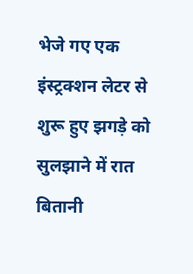भेजे गए एक इंस्ट्रक्शन लेटर से शुरू हुए झगड़े को सुलझाने में रात बितानी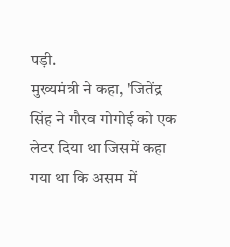पड़ी.
मुख्यमंत्री ने कहा, 'जितेंद्र सिंह ने गौरव गोगोई को एक लेटर दिया था जिसमें कहा गया था कि असम में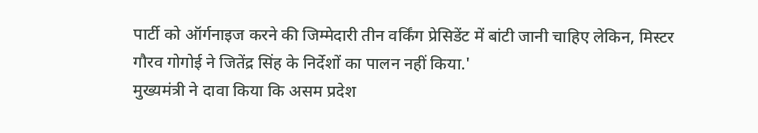पार्टी को ऑर्गनाइज करने की जिम्मेदारी तीन वर्किंग प्रेसिडेंट में बांटी जानी चाहिए लेकिन, मिस्टर गौरव गोगोई ने जितेंद्र सिंह के निर्देशों का पालन नहीं किया.'
मुख्यमंत्री ने दावा किया कि असम प्रदेश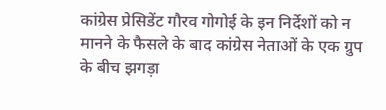कांग्रेस प्रेसिडेंट गौरव गोगोई के इन निर्देशों को न मानने के फैसले के बाद कांग्रेस नेताओं के एक ग्रुप के बीच झगड़ा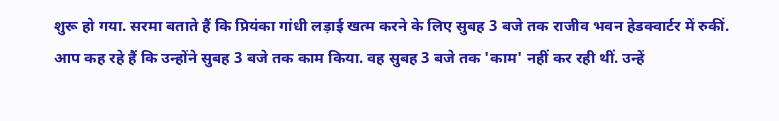शुरू हो गया. सरमा बताते हैं कि प्रियंका गांधी लड़ाई खत्म करने के लिए सुबह 3 बजे तक राजीव भवन हेडक्वार्टर में रुकीं.
आप कह रहे हैं कि उन्होंने सुबह 3 बजे तक काम किया. वह सुबह 3 बजे तक 'काम' नहीं कर रही थीं. उन्हें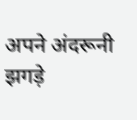अपने अंदरूनी झगड़े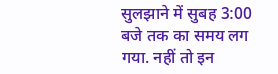सुलझाने में सुबह 3:00 बजे तक का समय लग गया. नहीं तो इन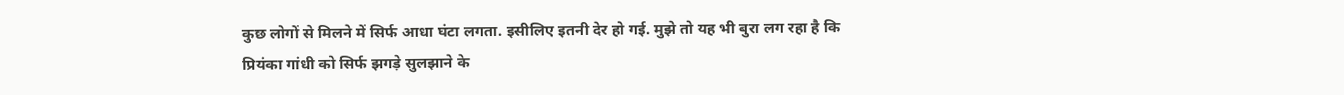कुछ लोगों से मिलने में सिर्फ आधा घंटा लगता. इसीलिए इतनी देर हो गई. मुझे तो यह भी बुरा लग रहा है कि प्रियंका गांधी को सिर्फ झगड़े सुलझाने के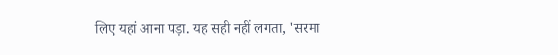लिए यहां आना पड़ा. यह सही नहीं लगता, 'सरमा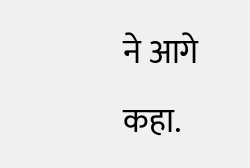ने आगे कहा.